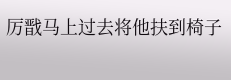厉戬马上过去将他扶到椅子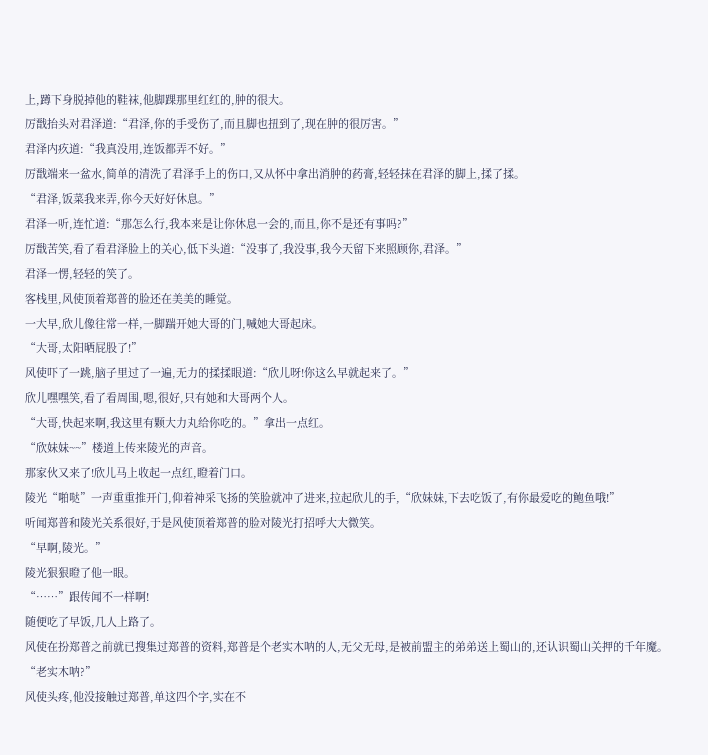上,蹲下身脱掉他的鞋袜,他脚踝那里红红的,肿的很大。
厉戬抬头对君泽道:“君泽,你的手受伤了,而且脚也扭到了,现在肿的很厉害。”
君泽内疚道:“我真没用,连饭都弄不好。”
厉戬端来一盆水,简单的清洗了君泽手上的伤口,又从怀中拿出消肿的药膏,轻轻抹在君泽的脚上,揉了揉。
“君泽,饭菜我来弄,你今天好好休息。”
君泽一听,连忙道:“那怎么行,我本来是让你休息一会的,而且,你不是还有事吗?”
厉戬苦笑,看了看君泽脸上的关心,低下头道:“没事了,我没事,我今天留下来照顾你,君泽。”
君泽一愣,轻轻的笑了。
客栈里,风使顶着郑普的脸还在美美的睡觉。
一大早,欣儿像往常一样,一脚踹开她大哥的门,喊她大哥起床。
“大哥,太阳晒屁股了!”
风使吓了一跳,脑子里过了一遍,无力的揉揉眼道:“欣儿呀!你这么早就起来了。”
欣儿嘿嘿笑,看了看周围,嗯,很好,只有她和大哥两个人。
“大哥,快起来啊,我这里有颗大力丸给你吃的。”拿出一点红。
“欣妹妹~~”楼道上传来陵光的声音。
那家伙又来了!欣儿马上收起一点红,瞪着门口。
陵光“啪哒”一声重重推开门,仰着神采飞扬的笑脸就冲了进来,拉起欣儿的手,“欣妹妹,下去吃饭了,有你最爱吃的鲍鱼哦!”
听闻郑普和陵光关系很好,于是风使顶着郑普的脸对陵光打招呼大大微笑。
“早啊,陵光。”
陵光狠狠瞪了他一眼。
“……”跟传闻不一样啊!
随便吃了早饭,几人上路了。
风使在扮郑普之前就已搜集过郑普的资料,郑普是个老实木呐的人,无父无母,是被前盟主的弟弟送上蜀山的,还认识蜀山关押的千年魔。
“老实木呐?”
风使头疼,他没接触过郑普,单这四个字,实在不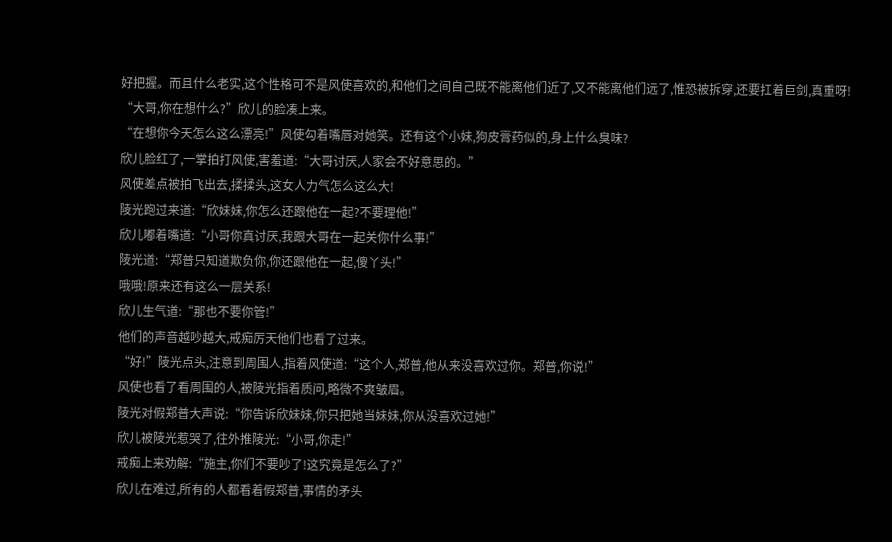好把握。而且什么老实,这个性格可不是风使喜欢的,和他们之间自己既不能离他们近了,又不能离他们远了,惟恐被拆穿,还要扛着巨剑,真重呀!
“大哥,你在想什么?”欣儿的脸凑上来。
“在想你今天怎么这么漂亮!”风使勾着嘴唇对她笑。还有这个小妹,狗皮膏药似的,身上什么臭味?
欣儿脸红了,一掌拍打风使,害羞道:“大哥讨厌,人家会不好意思的。”
风使差点被拍飞出去,揉揉头,这女人力气怎么这么大!
陵光跑过来道:“欣妹妹,你怎么还跟他在一起?不要理他!”
欣儿嘟着嘴道:“小哥你真讨厌,我跟大哥在一起关你什么事!”
陵光道:“郑普只知道欺负你,你还跟他在一起,傻丫头!”
哦哦!原来还有这么一层关系!
欣儿生气道:“那也不要你管!”
他们的声音越吵越大,戒痴厉天他们也看了过来。
“好!”陵光点头,注意到周围人,指着风使道:“这个人,郑普,他从来没喜欢过你。郑普,你说!”
风使也看了看周围的人,被陵光指着质问,略微不爽皱眉。
陵光对假郑普大声说:“你告诉欣妹妹,你只把她当妹妹,你从没喜欢过她!”
欣儿被陵光惹哭了,往外推陵光:“小哥,你走!”
戒痴上来劝解:“施主,你们不要吵了!这究竟是怎么了?”
欣儿在难过,所有的人都看着假郑普,事情的矛头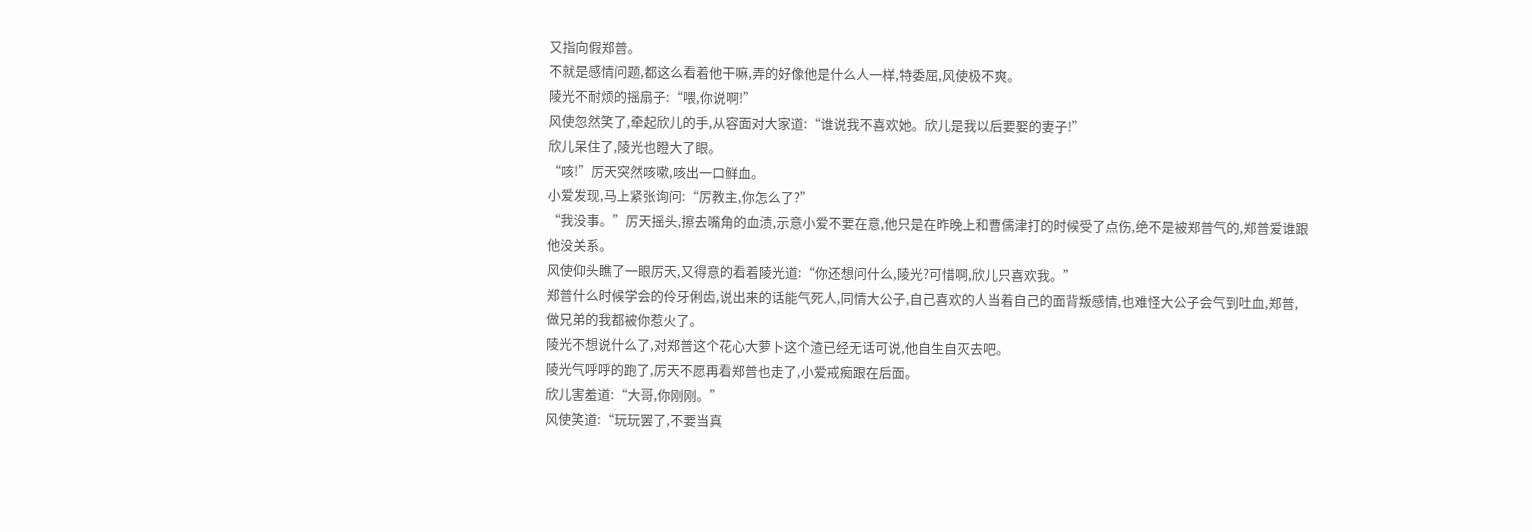又指向假郑普。
不就是感情问题,都这么看着他干嘛,弄的好像他是什么人一样,特委屈,风使极不爽。
陵光不耐烦的摇扇子:“喂,你说啊!”
风使忽然笑了,牵起欣儿的手,从容面对大家道:“谁说我不喜欢她。欣儿是我以后要娶的妻子!”
欣儿呆住了,陵光也瞪大了眼。
“咳!”厉天突然咳嗽,咳出一口鲜血。
小爱发现,马上紧张询问:“厉教主,你怎么了?”
“我没事。”厉天摇头,擦去嘴角的血渍,示意小爱不要在意,他只是在昨晚上和曹儒津打的时候受了点伤,绝不是被郑普气的,郑普爱谁跟他没关系。
风使仰头瞧了一眼厉天,又得意的看着陵光道:“你还想问什么,陵光?可惜啊,欣儿只喜欢我。”
郑普什么时候学会的伶牙俐齿,说出来的话能气死人,同情大公子,自己喜欢的人当着自己的面背叛感情,也难怪大公子会气到吐血,郑普,做兄弟的我都被你惹火了。
陵光不想说什么了,对郑普这个花心大萝卜这个渣已经无话可说,他自生自灭去吧。
陵光气呼呼的跑了,厉天不愿再看郑普也走了,小爱戒痴跟在后面。
欣儿害羞道:“大哥,你刚刚。”
风使笑道:“玩玩罢了,不要当真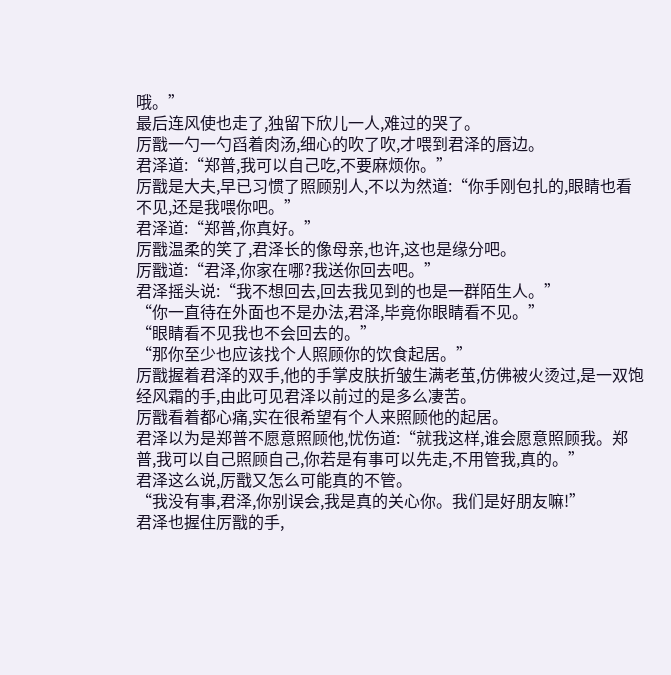哦。”
最后连风使也走了,独留下欣儿一人,难过的哭了。
厉戬一勺一勺舀着肉汤,细心的吹了吹,才喂到君泽的唇边。
君泽道:“郑普,我可以自己吃,不要麻烦你。”
厉戬是大夫,早已习惯了照顾别人,不以为然道:“你手刚包扎的,眼睛也看不见,还是我喂你吧。”
君泽道:“郑普,你真好。”
厉戬温柔的笑了,君泽长的像母亲,也许,这也是缘分吧。
厉戬道:“君泽,你家在哪?我送你回去吧。”
君泽摇头说:“我不想回去,回去我见到的也是一群陌生人。”
“你一直待在外面也不是办法,君泽,毕竟你眼睛看不见。”
“眼睛看不见我也不会回去的。”
“那你至少也应该找个人照顾你的饮食起居。”
厉戬握着君泽的双手,他的手掌皮肤折皱生满老茧,仿佛被火烫过,是一双饱经风霜的手,由此可见君泽以前过的是多么凄苦。
厉戬看着都心痛,实在很希望有个人来照顾他的起居。
君泽以为是郑普不愿意照顾他,忧伤道:“就我这样,谁会愿意照顾我。郑普,我可以自己照顾自己,你若是有事可以先走,不用管我,真的。”
君泽这么说,厉戬又怎么可能真的不管。
“我没有事,君泽,你别误会,我是真的关心你。我们是好朋友嘛!”
君泽也握住厉戬的手,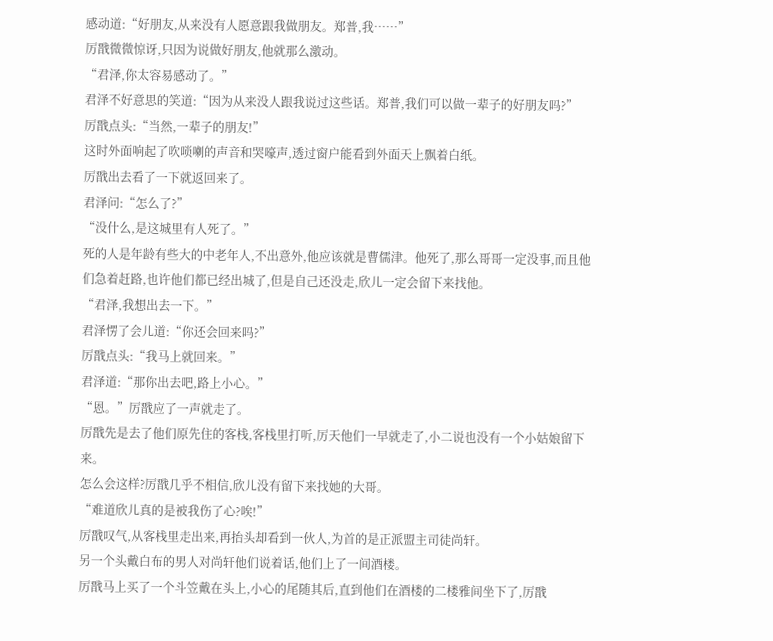感动道:“好朋友,从来没有人愿意跟我做朋友。郑普,我……”
厉戬微微惊讶,只因为说做好朋友,他就那么激动。
“君泽,你太容易感动了。”
君泽不好意思的笑道:“因为从来没人跟我说过这些话。郑普,我们可以做一辈子的好朋友吗?”
厉戬点头:“当然,一辈子的朋友!”
这时外面响起了吹唢喇的声音和哭嚎声,透过窗户能看到外面天上飘着白纸。
厉戬出去看了一下就返回来了。
君泽问:“怎么了?”
“没什么,是这城里有人死了。”
死的人是年龄有些大的中老年人,不出意外,他应该就是曹儒津。他死了,那么哥哥一定没事,而且他们急着赶路,也许他们都已经出城了,但是自己还没走,欣儿一定会留下来找他。
“君泽,我想出去一下。”
君泽愣了会儿道:“你还会回来吗?”
厉戬点头:“我马上就回来。”
君泽道:“那你出去吧,路上小心。”
“恩。”厉戬应了一声就走了。
厉戬先是去了他们原先住的客栈,客栈里打听,厉天他们一早就走了,小二说也没有一个小姑娘留下来。
怎么会这样?厉戬几乎不相信,欣儿没有留下来找她的大哥。
“难道欣儿真的是被我伤了心?唉!”
厉戬叹气,从客栈里走出来,再抬头却看到一伙人,为首的是正派盟主司徒尚轩。
另一个头戴白布的男人对尚轩他们说着话,他们上了一间酒楼。
厉戬马上买了一个斗笠戴在头上,小心的尾随其后,直到他们在酒楼的二楼雅间坐下了,厉戬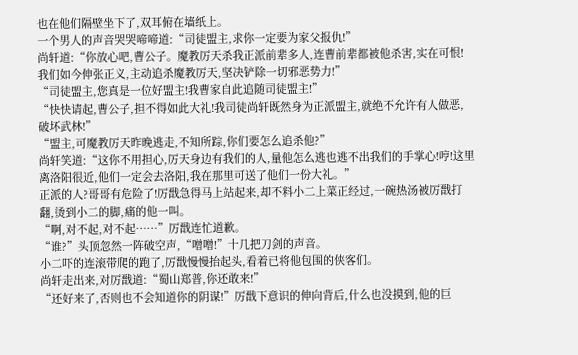也在他们隔壁坐下了,双耳俯在墙纸上。
一个男人的声音哭哭啼啼道:“司徒盟主,求你一定要为家父报仇!”
尚轩道:“你放心吧,曹公子。魔教厉天杀我正派前辈多人,连曹前辈都被他杀害,实在可恨!我们如今伸张正义,主动追杀魔教厉天,坚决铲除一切邪恶势力!”
“司徒盟主,您真是一位好盟主!我曹家自此追随司徒盟主!”
“快快请起,曹公子,担不得如此大礼!我司徒尚轩既然身为正派盟主,就绝不允许有人做恶,破坏武林!”
“盟主,可魔教厉天昨晚逃走,不知所踪,你们要怎么追杀他?”
尚轩笑道:“这你不用担心,厉天身边有我们的人,量他怎么逃也逃不出我们的手掌心!哼!这里离洛阳很近,他们一定会去洛阳,我在那里可送了他们一份大礼。”
正派的人?哥哥有危险了!厉戬急得马上站起来,却不料小二上菜正经过,一碗热汤被厉戬打翻,烫到小二的脚,痛的他一叫。
“啊,对不起,对不起……”厉戬连忙道歉。
“谁?”头顶忽然一阵破空声,“噌噌!”十几把刀剑的声音。
小二吓的连滚带爬的跑了,厉戬慢慢抬起头,看着已将他包围的侠客们。
尚轩走出来,对厉戬道:“蜀山郑普,你还敢来!”
“还好来了,否则也不会知道你的阴谋!”厉戬下意识的伸向背后,什么也没摸到,他的巨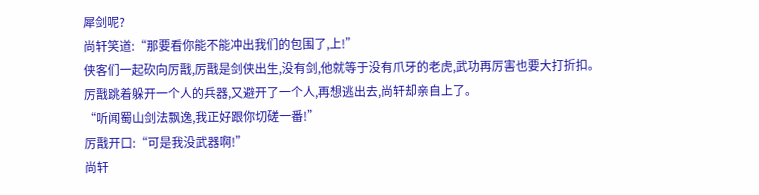犀剑呢?
尚轩笑道:“那要看你能不能冲出我们的包围了,上!”
侠客们一起砍向厉戬,厉戬是剑侠出生,没有剑,他就等于没有爪牙的老虎,武功再厉害也要大打折扣。
厉戬跳着躲开一个人的兵器,又避开了一个人,再想逃出去,尚轩却亲自上了。
“听闻蜀山剑法飘逸,我正好跟你切磋一番!”
厉戬开口:“可是我没武器啊!”
尚轩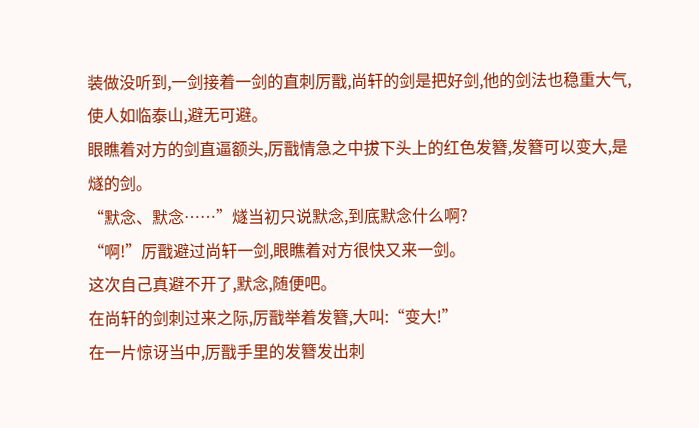装做没听到,一剑接着一剑的直刺厉戬,尚轩的剑是把好剑,他的剑法也稳重大气,使人如临泰山,避无可避。
眼瞧着对方的剑直逼额头,厉戬情急之中拔下头上的红色发簪,发簪可以变大,是燧的剑。
“默念、默念……”燧当初只说默念,到底默念什么啊?
“啊!”厉戬避过尚轩一剑,眼瞧着对方很快又来一剑。
这次自己真避不开了,默念,随便吧。
在尚轩的剑刺过来之际,厉戬举着发簪,大叫:“变大!”
在一片惊讶当中,厉戬手里的发簪发出刺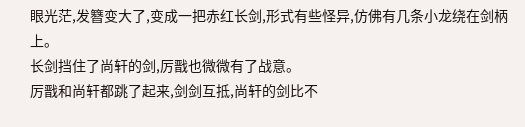眼光茫,发簪变大了,变成一把赤红长剑,形式有些怪异,仿佛有几条小龙绕在剑柄上。
长剑挡住了尚轩的剑,厉戬也微微有了战意。
厉戬和尚轩都跳了起来,剑剑互抵,尚轩的剑比不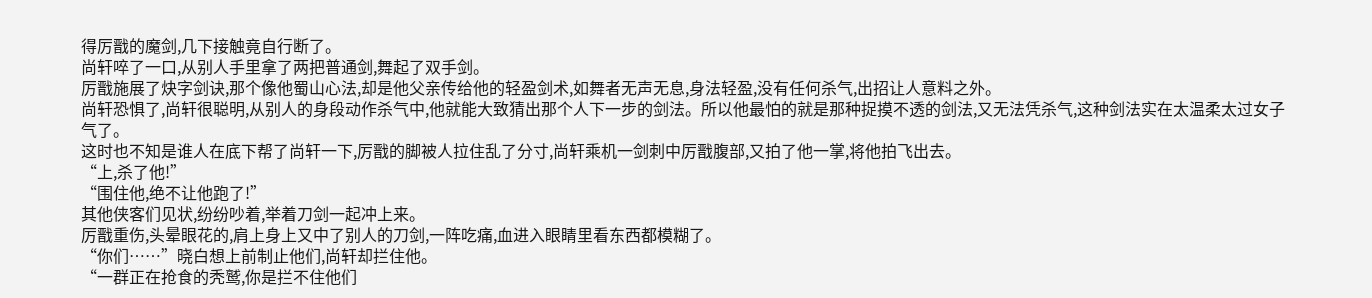得厉戬的魔剑,几下接触竟自行断了。
尚轩啐了一口,从别人手里拿了两把普通剑,舞起了双手剑。
厉戬施展了炔字剑诀,那个像他蜀山心法,却是他父亲传给他的轻盈剑术,如舞者无声无息,身法轻盈,没有任何杀气,出招让人意料之外。
尚轩恐惧了,尚轩很聪明,从别人的身段动作杀气中,他就能大致猜出那个人下一步的剑法。所以他最怕的就是那种捉摸不透的剑法,又无法凭杀气,这种剑法实在太温柔太过女子气了。
这时也不知是谁人在底下帮了尚轩一下,厉戬的脚被人拉住乱了分寸,尚轩乘机一剑刺中厉戬腹部,又拍了他一掌,将他拍飞出去。
“上,杀了他!”
“围住他,绝不让他跑了!”
其他侠客们见状,纷纷吵着,举着刀剑一起冲上来。
厉戬重伤,头晕眼花的,肩上身上又中了别人的刀剑,一阵吃痛,血进入眼睛里看东西都模糊了。
“你们……”晓白想上前制止他们,尚轩却拦住他。
“一群正在抢食的秃鹫,你是拦不住他们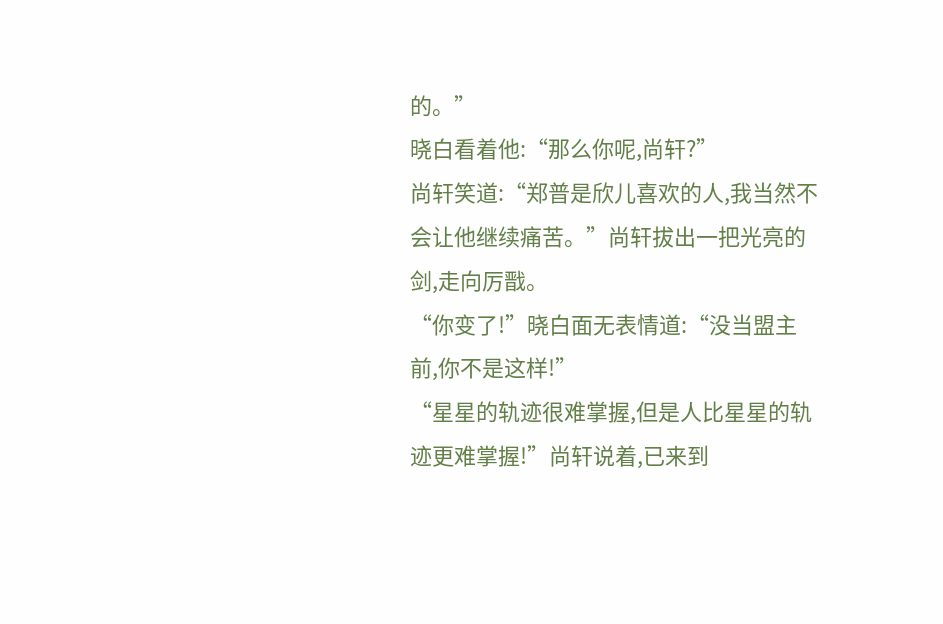的。”
晓白看着他:“那么你呢,尚轩?”
尚轩笑道:“郑普是欣儿喜欢的人,我当然不会让他继续痛苦。”尚轩拔出一把光亮的剑,走向厉戬。
“你变了!”晓白面无表情道:“没当盟主前,你不是这样!”
“星星的轨迹很难掌握,但是人比星星的轨迹更难掌握!”尚轩说着,已来到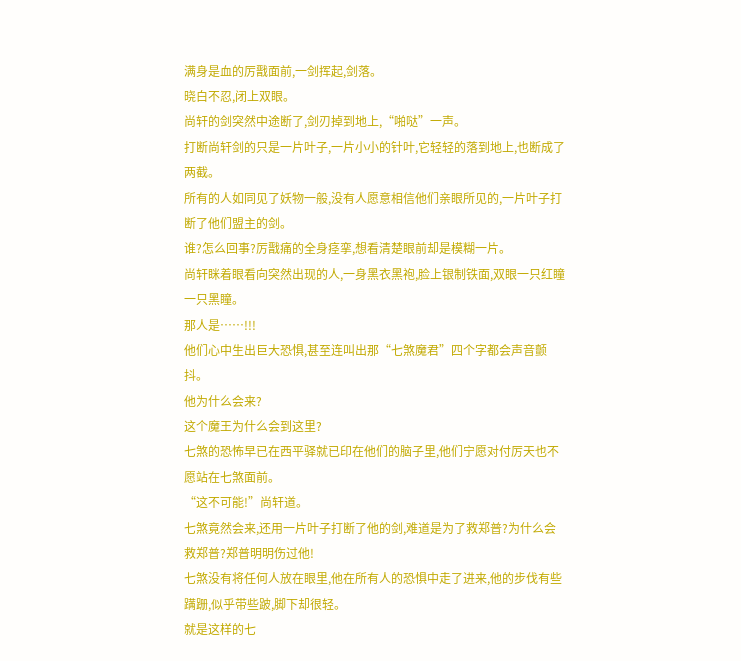满身是血的厉戬面前,一剑挥起,剑落。
晓白不忍,闭上双眼。
尚轩的剑突然中途断了,剑刃掉到地上,“啪哒”一声。
打断尚轩剑的只是一片叶子,一片小小的针叶,它轻轻的落到地上,也断成了两截。
所有的人如同见了妖物一般,没有人愿意相信他们亲眼所见的,一片叶子打断了他们盟主的剑。
谁?怎么回事?厉戬痛的全身痉挛,想看清楚眼前却是模糊一片。
尚轩眯着眼看向突然出现的人,一身黑衣黑袍,脸上银制铁面,双眼一只红瞳一只黑瞳。
那人是……!!!
他们心中生出巨大恐惧,甚至连叫出那“七煞魔君”四个字都会声音颤抖。
他为什么会来?
这个魔王为什么会到这里?
七煞的恐怖早已在西平驿就已印在他们的脑子里,他们宁愿对付厉天也不愿站在七煞面前。
“这不可能!”尚轩道。
七煞竟然会来,还用一片叶子打断了他的剑,难道是为了救郑普?为什么会救郑普?郑普明明伤过他!
七煞没有将任何人放在眼里,他在所有人的恐惧中走了进来,他的步伐有些蹒跚,似乎带些跛,脚下却很轻。
就是这样的七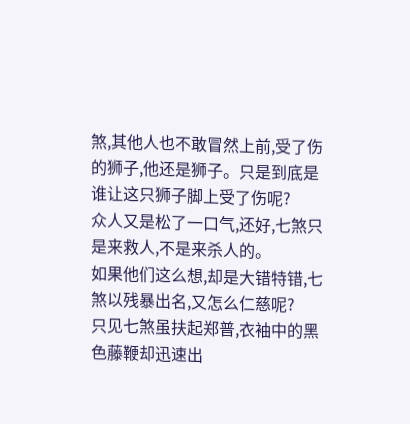煞,其他人也不敢冒然上前,受了伤的狮子,他还是狮子。只是到底是谁让这只狮子脚上受了伤呢?
众人又是松了一口气,还好,七煞只是来救人,不是来杀人的。
如果他们这么想,却是大错特错,七煞以残暴出名,又怎么仁慈呢?
只见七煞虽扶起郑普,衣袖中的黑色藤鞭却迅速出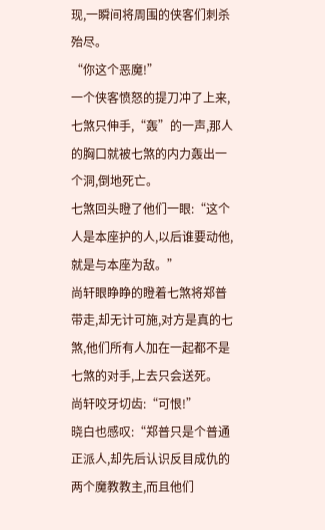现,一瞬间将周围的侠客们刺杀殆尽。
“你这个恶魔!”
一个侠客愤怒的提刀冲了上来,七煞只伸手,“轰”的一声,那人的胸口就被七煞的内力轰出一个洞,倒地死亡。
七煞回头瞪了他们一眼:“这个人是本座护的人,以后谁要动他,就是与本座为敌。”
尚轩眼睁睁的瞪着七煞将郑普带走,却无计可施,对方是真的七煞,他们所有人加在一起都不是七煞的对手,上去只会送死。
尚轩咬牙切齿:“可恨!”
晓白也感叹:“郑普只是个普通正派人,却先后认识反目成仇的两个魔教教主,而且他们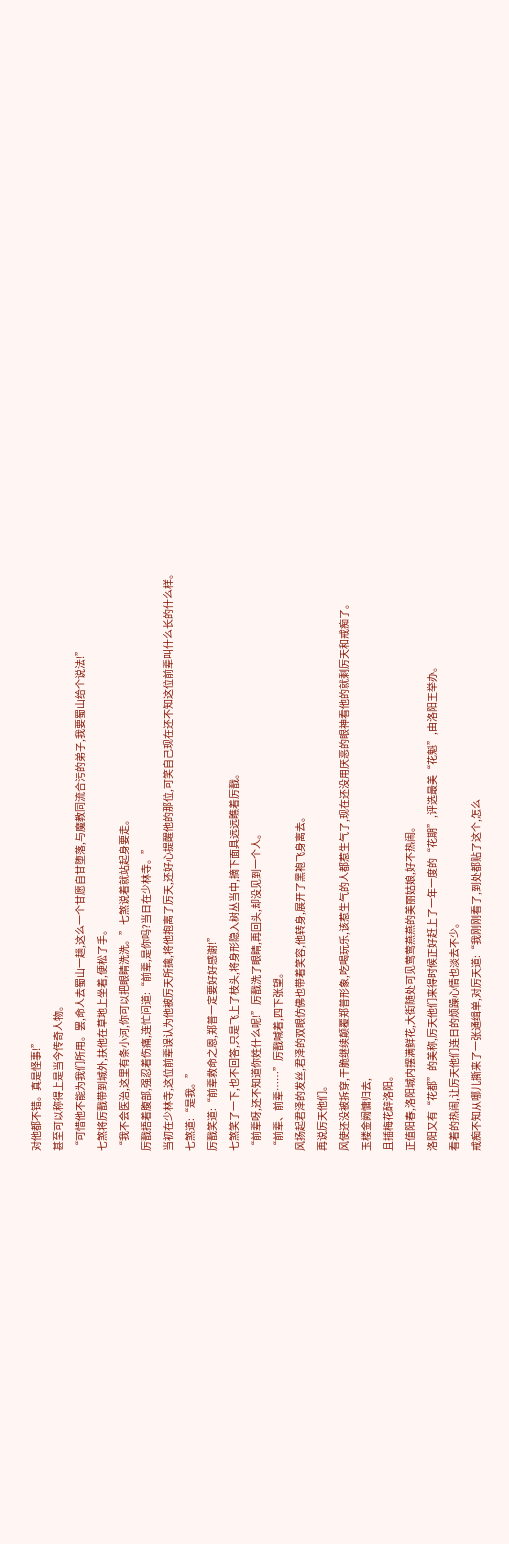对他都不错。真是怪事!”
甚至可以称得上是当今传奇人物。
“可惜他不能为我们所用。罢,命人去蜀山一趟,这么一个甘愿自甘堕落,与魔教同流合污的弟子,我要蜀山给个说法!”
七煞将厉戬带到城外,扶他在草地上坐着,便松了手。
“我不会医治,这里有条小河,你可以把眼睛洗洗。”七煞说着就站起身要走。
厉戬捂着腹部,强忍着伤痛,连忙问道:“前辈,是你吗?当日在少林寺。”
当初在少林寺,这位前辈误认为他被厉天所擒,将他抱离了厉天,还好心提醒他的那位,可笑自己现在还不知这位前辈叫什么长的什么样。
七煞道:“是我。”
厉戬笑道:“前辈救命之恩,郑普一定要好好感谢!”
七煞笑了一下,也不回答,只是飞上了枝头,将身形隐入树丛当中,摘下面具远远瞧着厉戬。
“前辈呀,还不知道你姓什么呢!”厉戬洗了眼睛,再回头,却没见到一个人。
“前辈、前辈……”厉戬喊着,四下张望。
风扬起君泽的发丝,君泽的双眼仿佛也带着笑容,他转身,展开了黑袍飞身离去。
再说厉天他们。
风使还没被拆穿,干脆继续颠覆郑普形象,吃喝玩乐,该惹生气的人都惹生气了,现在还没用厌恶的眼神看他的就剩厉天和戒痴了。
玉楼金阙慵归去,
且插梅花醉洛阳。
正值阳春,洛阳城内摆满鲜花,大街随处可见莺莺燕燕的美丽姑娘,好不热闹。
洛阳又有“花都”的美称,厉天他们来得时候正好赶上了一年一度的“花期”,评选最美“花魁”,由洛阳王举办。
看着的热闹,让厉天他们连日的烦躁心情也淡去不少。
戒痴不知从哪儿撕来了一张通缉单,对厉天道:“我刚刚看了,到处都贴了这个,怎么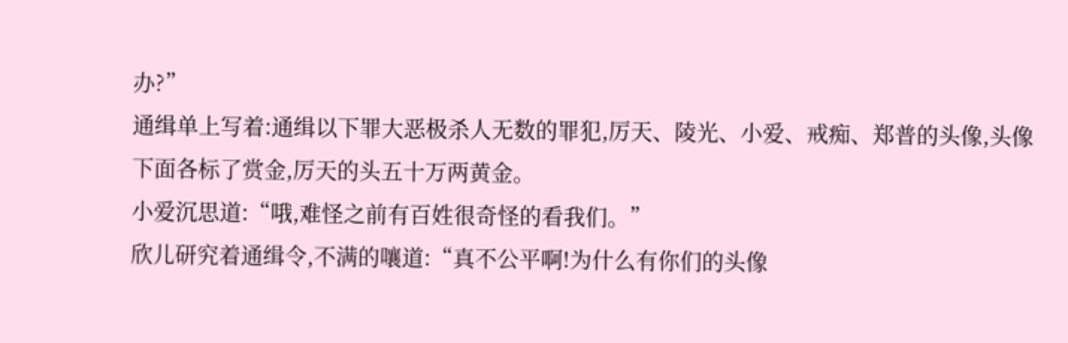办?”
通缉单上写着:通缉以下罪大恶极杀人无数的罪犯,厉天、陵光、小爱、戒痴、郑普的头像,头像下面各标了赏金,厉天的头五十万两黄金。
小爱沉思道:“哦,难怪之前有百姓很奇怪的看我们。”
欣儿研究着通缉令,不满的嚷道:“真不公平啊!为什么有你们的头像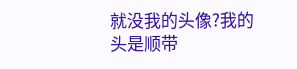就没我的头像?我的头是顺带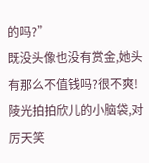的吗?”
既没头像也没有赏金,她头有那么不值钱吗?很不爽!
陵光拍拍欣儿的小脑袋,对厉天笑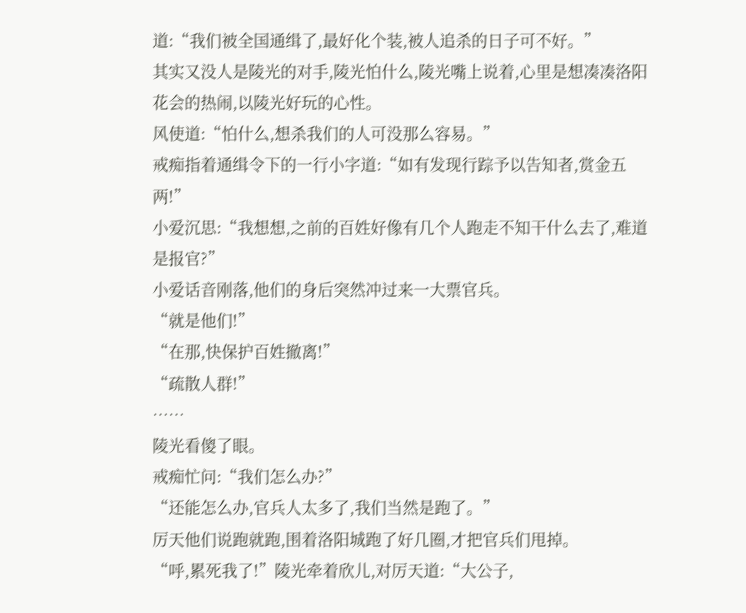道:“我们被全国通缉了,最好化个装,被人追杀的日子可不好。”
其实又没人是陵光的对手,陵光怕什么,陵光嘴上说着,心里是想凑凑洛阳花会的热闹,以陵光好玩的心性。
风使道:“怕什么,想杀我们的人可没那么容易。”
戒痴指着通缉令下的一行小字道:“如有发现行踪予以告知者,赏金五两!”
小爱沉思:“我想想,之前的百姓好像有几个人跑走不知干什么去了,难道是报官?”
小爱话音刚落,他们的身后突然冲过来一大票官兵。
“就是他们!”
“在那,快保护百姓撤离!”
“疏散人群!”
……
陵光看傻了眼。
戒痴忙问:“我们怎么办?”
“还能怎么办,官兵人太多了,我们当然是跑了。”
厉天他们说跑就跑,围着洛阳城跑了好几圈,才把官兵们甩掉。
“呼,累死我了!”陵光牵着欣儿,对厉天道:“大公子,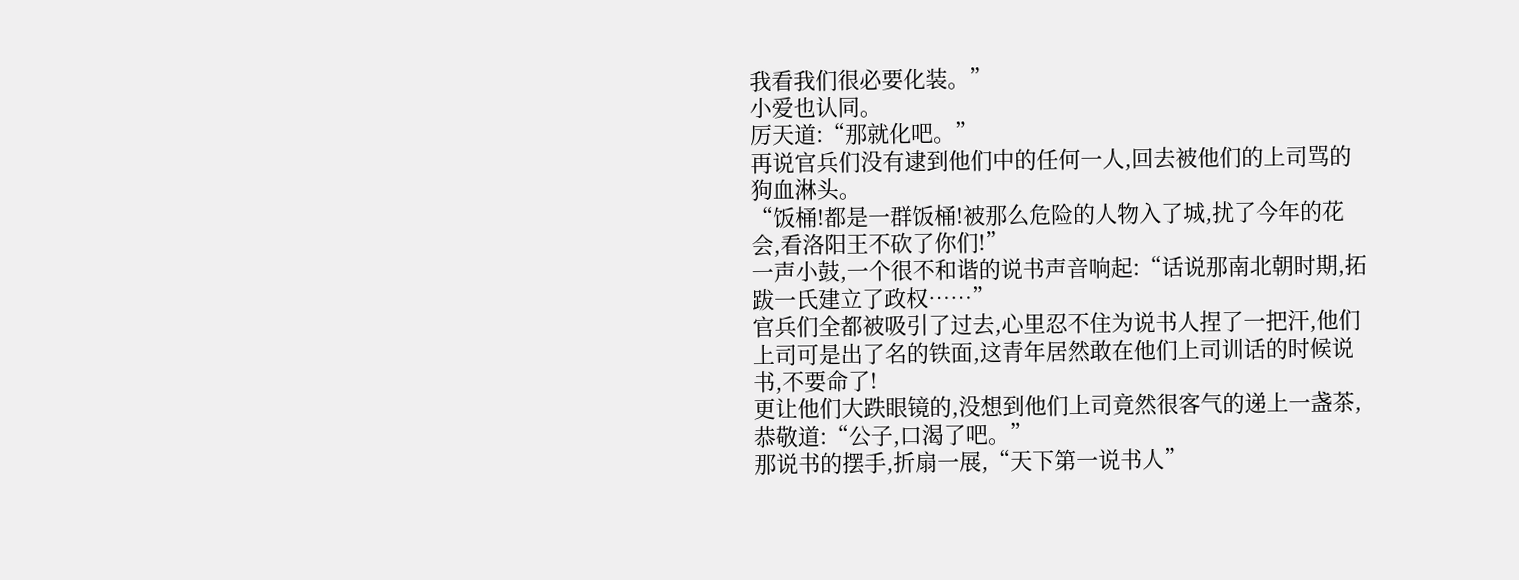我看我们很必要化装。”
小爱也认同。
厉天道:“那就化吧。”
再说官兵们没有逮到他们中的任何一人,回去被他们的上司骂的狗血淋头。
“饭桶!都是一群饭桶!被那么危险的人物入了城,扰了今年的花会,看洛阳王不砍了你们!”
一声小鼓,一个很不和谐的说书声音响起:“话说那南北朝时期,拓跋一氏建立了政权……”
官兵们全都被吸引了过去,心里忍不住为说书人捏了一把汗,他们上司可是出了名的铁面,这青年居然敢在他们上司训话的时候说书,不要命了!
更让他们大跌眼镜的,没想到他们上司竟然很客气的递上一盏茶,恭敬道:“公子,口渴了吧。”
那说书的摆手,折扇一展,“天下第一说书人”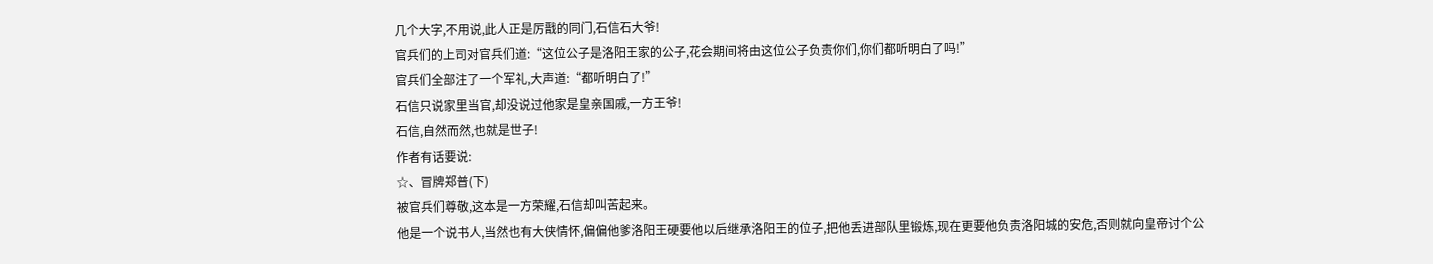几个大字,不用说,此人正是厉戬的同门,石信石大爷!
官兵们的上司对官兵们道:“这位公子是洛阳王家的公子,花会期间将由这位公子负责你们,你们都听明白了吗!”
官兵们全部注了一个军礼,大声道:“都听明白了!”
石信只说家里当官,却没说过他家是皇亲国戚,一方王爷!
石信,自然而然,也就是世子!
作者有话要说:
☆、冒牌郑普(下)
被官兵们尊敬,这本是一方荣耀,石信却叫苦起来。
他是一个说书人,当然也有大侠情怀,偏偏他爹洛阳王硬要他以后继承洛阳王的位子,把他丢进部队里锻炼,现在更要他负责洛阳城的安危,否则就向皇帝讨个公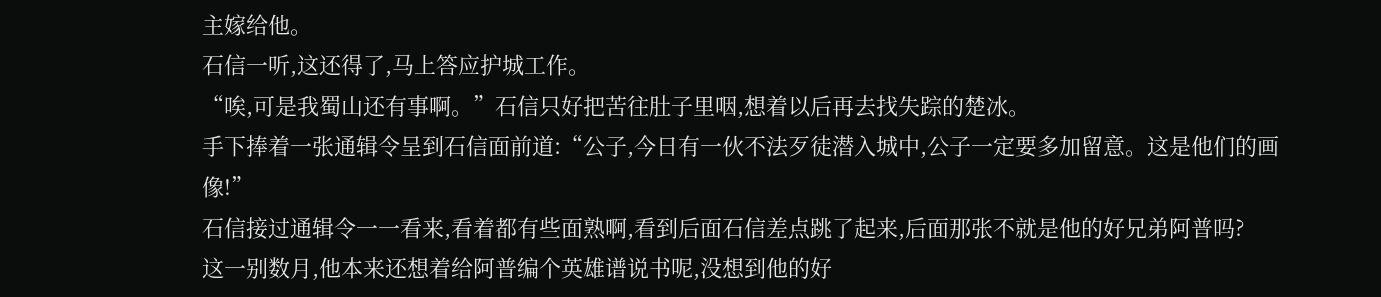主嫁给他。
石信一听,这还得了,马上答应护城工作。
“唉,可是我蜀山还有事啊。”石信只好把苦往肚子里咽,想着以后再去找失踪的楚冰。
手下捧着一张通辑令呈到石信面前道:“公子,今日有一伙不法歹徒潜入城中,公子一定要多加留意。这是他们的画像!”
石信接过通辑令一一看来,看着都有些面熟啊,看到后面石信差点跳了起来,后面那张不就是他的好兄弟阿普吗?
这一别数月,他本来还想着给阿普编个英雄谱说书呢,没想到他的好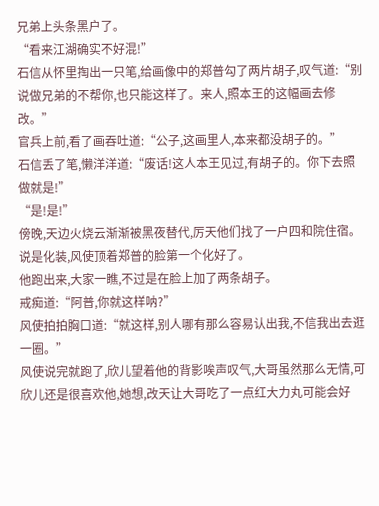兄弟上头条黑户了。
“看来江湖确实不好混!”
石信从怀里掏出一只笔,给画像中的郑普勾了两片胡子,叹气道:“别说做兄弟的不帮你,也只能这样了。来人,照本王的这幅画去修改。”
官兵上前,看了画吞吐道:“公子,这画里人,本来都没胡子的。”
石信丢了笔,懒洋洋道:“废话!这人本王见过,有胡子的。你下去照做就是!”
“是!是!”
傍晚,天边火烧云渐渐被黑夜替代,厉天他们找了一户四和院住宿。
说是化装,风使顶着郑普的脸第一个化好了。
他跑出来,大家一瞧,不过是在脸上加了两条胡子。
戒痴道:“阿普,你就这样呐?”
风使拍拍胸口道:“就这样,别人哪有那么容易认出我,不信我出去逛一圈。”
风使说完就跑了,欣儿望着他的背影唉声叹气,大哥虽然那么无情,可欣儿还是很喜欢他,她想,改天让大哥吃了一点红大力丸可能会好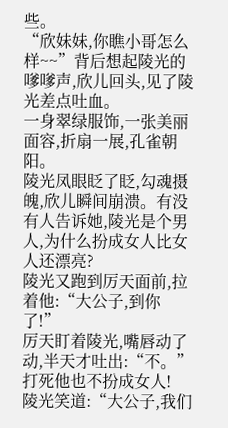些。
“欣妹妹,你瞧小哥怎么样~~”背后想起陵光的嗲嗲声,欣儿回头,见了陵光差点吐血。
一身翠绿服饰,一张美丽面容,折扇一展,孔雀朝阳。
陵光凤眼眨了眨,勾魂摄魄,欣儿瞬间崩溃。有没有人告诉她,陵光是个男人,为什么扮成女人比女人还漂亮?
陵光又跑到厉天面前,拉着他:“大公子,到你了!”
厉天盯着陵光,嘴唇动了动,半天才吐出:“不。”打死他也不扮成女人!
陵光笑道:“大公子,我们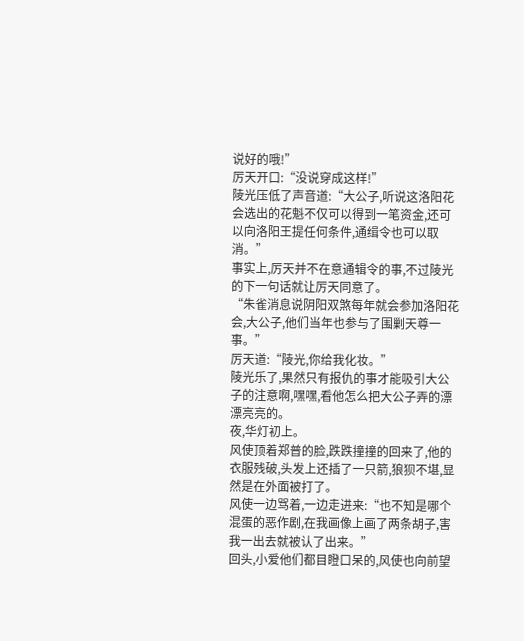说好的哦!”
厉天开口:“没说穿成这样!”
陵光压低了声音道:“大公子,听说这洛阳花会选出的花魁不仅可以得到一笔资金,还可以向洛阳王提任何条件,通缉令也可以取消。”
事实上,厉天并不在意通辑令的事,不过陵光的下一句话就让厉天同意了。
“朱雀消息说阴阳双煞每年就会参加洛阳花会,大公子,他们当年也参与了围剿天尊一事。”
厉天道:“陵光,你给我化妆。”
陵光乐了,果然只有报仇的事才能吸引大公子的注意啊,嘿嘿,看他怎么把大公子弄的漂漂亮亮的。
夜,华灯初上。
风使顶着郑普的脸,跌跌撞撞的回来了,他的衣服残破,头发上还插了一只箭,狼狈不堪,显然是在外面被打了。
风使一边骂着,一边走进来:“也不知是哪个混蛋的恶作剧,在我画像上画了两条胡子,害我一出去就被认了出来。”
回头,小爱他们都目瞪口呆的,风使也向前望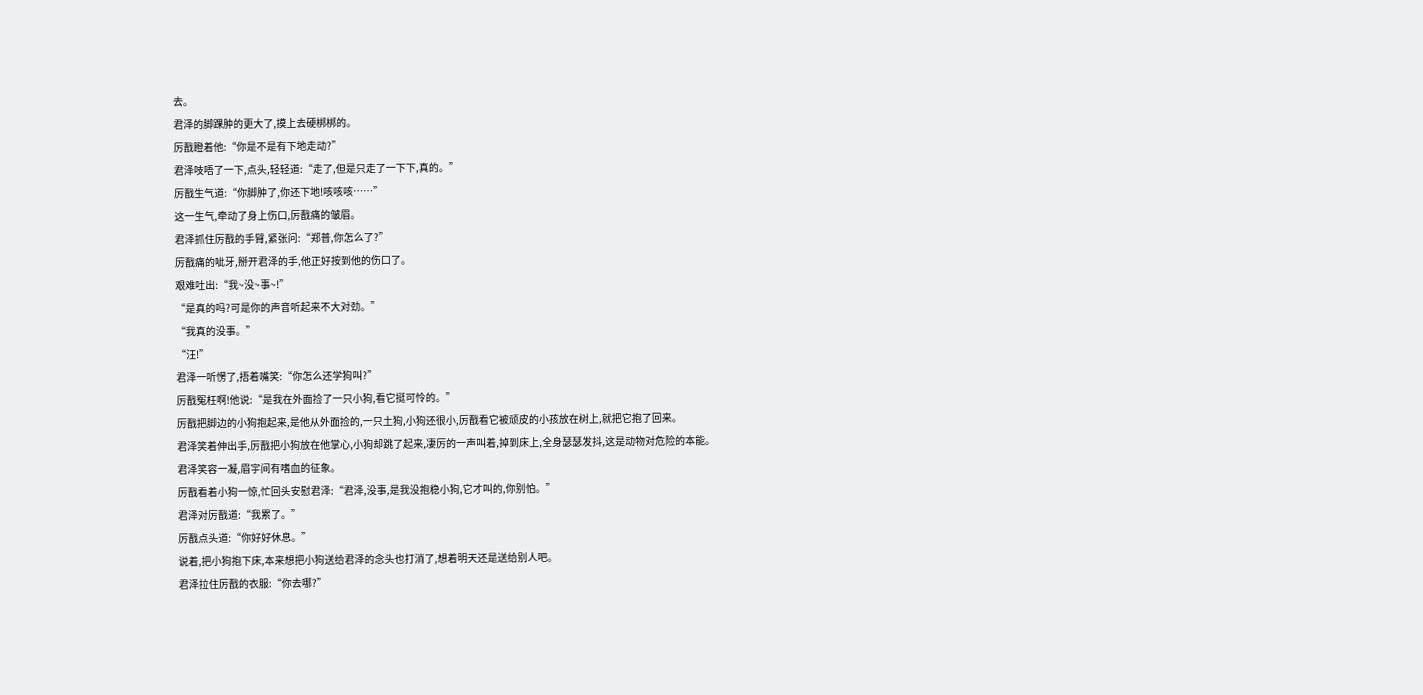去。
君泽的脚踝肿的更大了,摸上去硬梆梆的。
厉戬瞪着他:“你是不是有下地走动?”
君泽吱唔了一下,点头,轻轻道:“走了,但是只走了一下下,真的。”
厉戬生气道:“你脚肿了,你还下地!咳咳咳……”
这一生气,牵动了身上伤口,厉戬痛的皱眉。
君泽抓住厉戬的手臂,紧张问:“郑普,你怎么了?”
厉戬痛的呲牙,掰开君泽的手,他正好按到他的伤口了。
艰难吐出:“我~没~事~!”
“是真的吗?可是你的声音听起来不大对劲。”
“我真的没事。”
“汪!”
君泽一听愣了,捂着嘴笑:“你怎么还学狗叫?”
厉戬冤枉啊!他说:“是我在外面捡了一只小狗,看它挺可怜的。”
厉戬把脚边的小狗抱起来,是他从外面捡的,一只土狗,小狗还很小,厉戬看它被顽皮的小孩放在树上,就把它抱了回来。
君泽笑着伸出手,厉戬把小狗放在他掌心,小狗却跳了起来,凄厉的一声叫着,掉到床上,全身瑟瑟发抖,这是动物对危险的本能。
君泽笑容一凝,眉宇间有嗜血的征象。
厉戬看着小狗一惊,忙回头安慰君泽:“君泽,没事,是我没抱稳小狗,它才叫的,你别怕。”
君泽对厉戬道:“我累了。”
厉戬点头道:“你好好休息。”
说着,把小狗抱下床,本来想把小狗送给君泽的念头也打消了,想着明天还是送给别人吧。
君泽拉住厉戬的衣服:“你去哪?”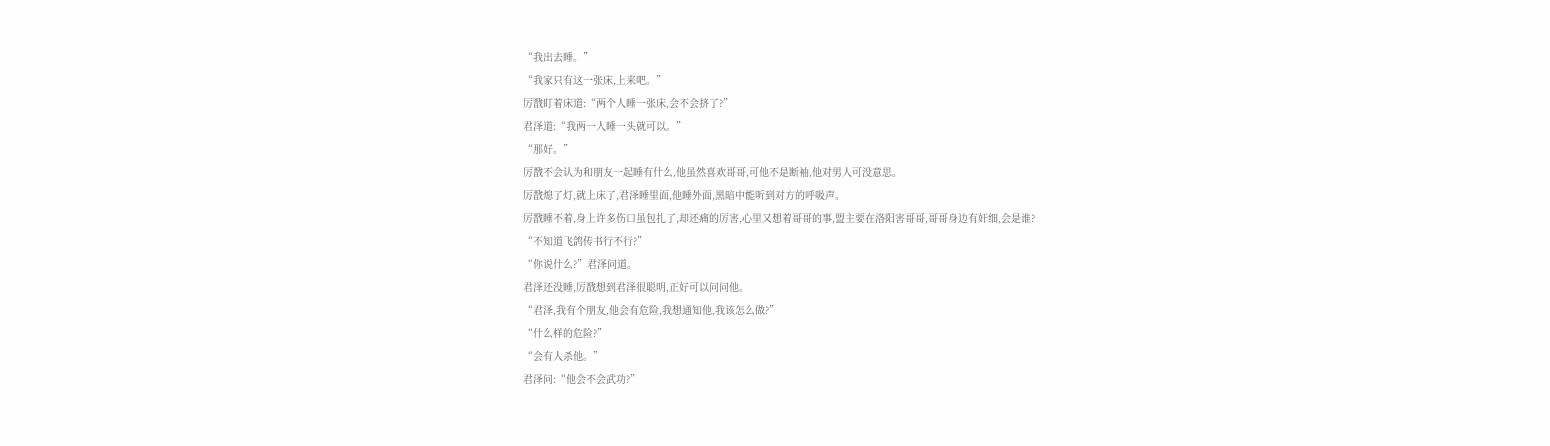“我出去睡。”
“我家只有这一张床,上来吧。”
厉戬盯着床道:“两个人睡一张床,会不会挤了?”
君泽道:“我两一人睡一头就可以。”
“那好。”
厉戬不会认为和朋友一起睡有什么,他虽然喜欢哥哥,可他不是断袖,他对男人可没意思。
厉戬熄了灯,就上床了,君泽睡里面,他睡外面,黑暗中能听到对方的呼吸声。
厉戬睡不着,身上许多伤口虽包扎了,却还痛的厉害,心里又想着哥哥的事,盟主要在洛阳害哥哥,哥哥身边有奸细,会是谁?
“不知道飞鸽传书行不行?”
“你说什么?”君泽问道。
君泽还没睡,厉戬想到君泽很聪明,正好可以问问他。
“君泽,我有个朋友,他会有危险,我想通知他,我该怎么做?”
“什么样的危险?”
“会有人杀他。”
君泽问:“他会不会武功?”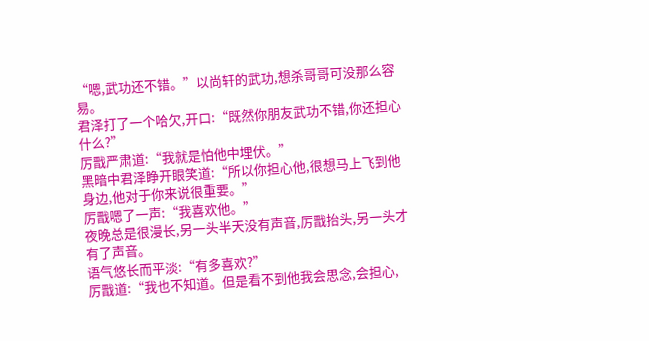“嗯,武功还不错。”以尚轩的武功,想杀哥哥可没那么容易。
君泽打了一个哈欠,开口:“既然你朋友武功不错,你还担心什么?”
厉戬严肃道:“我就是怕他中埋伏。”
黑暗中君泽睁开眼笑道:“所以你担心他,很想马上飞到他身边,他对于你来说很重要。”
厉戬嗯了一声:“我喜欢他。”
夜晚总是很漫长,另一头半天没有声音,厉戬抬头,另一头才有了声音。
语气悠长而平淡:“有多喜欢?”
厉戬道:“我也不知道。但是看不到他我会思念,会担心,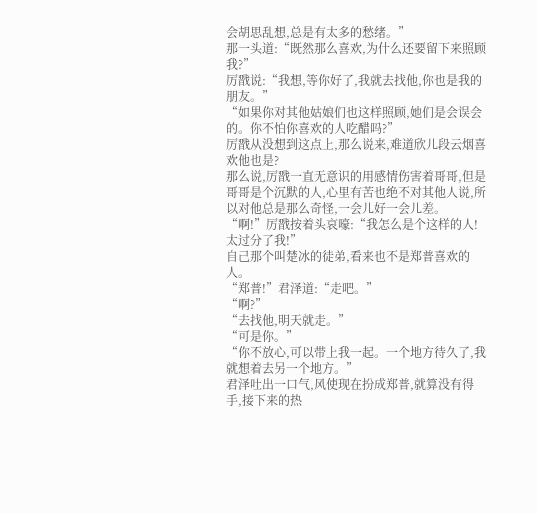会胡思乱想,总是有太多的愁绪。”
那一头道:“既然那么喜欢,为什么还要留下来照顾我?”
厉戬说:“我想,等你好了,我就去找他,你也是我的朋友。”
“如果你对其他姑娘们也这样照顾,她们是会误会的。你不怕你喜欢的人吃醋吗?”
厉戬从没想到这点上,那么说来,难道欣儿段云烟喜欢他也是?
那么说,厉戬一直无意识的用感情伤害着哥哥,但是哥哥是个沉默的人,心里有苦也绝不对其他人说,所以对他总是那么奇怪,一会儿好一会儿差。
“啊!”厉戬按着头哀嚎:“我怎么是个这样的人!太过分了我!”
自己那个叫楚冰的徒弟,看来也不是郑普喜欢的人。
“郑普!”君泽道:“走吧。”
“啊?”
“去找他,明天就走。”
“可是你。”
“你不放心,可以带上我一起。一个地方待久了,我就想着去另一个地方。”
君泽吐出一口气,风使现在扮成郑普,就算没有得手,接下来的热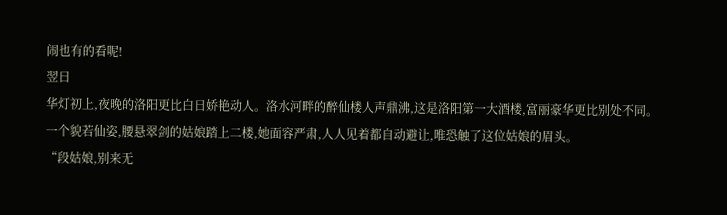闹也有的看呢!
翌日
华灯初上,夜晚的洛阳更比白日娇艳动人。洛水河畔的醉仙楼人声鼎沸,这是洛阳第一大酒楼,富丽豪华更比别处不同。
一个貌若仙姿,腰悬翠剑的姑娘踏上二楼,她面容严肃,人人见着都自动避让,唯恐触了这位姑娘的眉头。
“段姑娘,别来无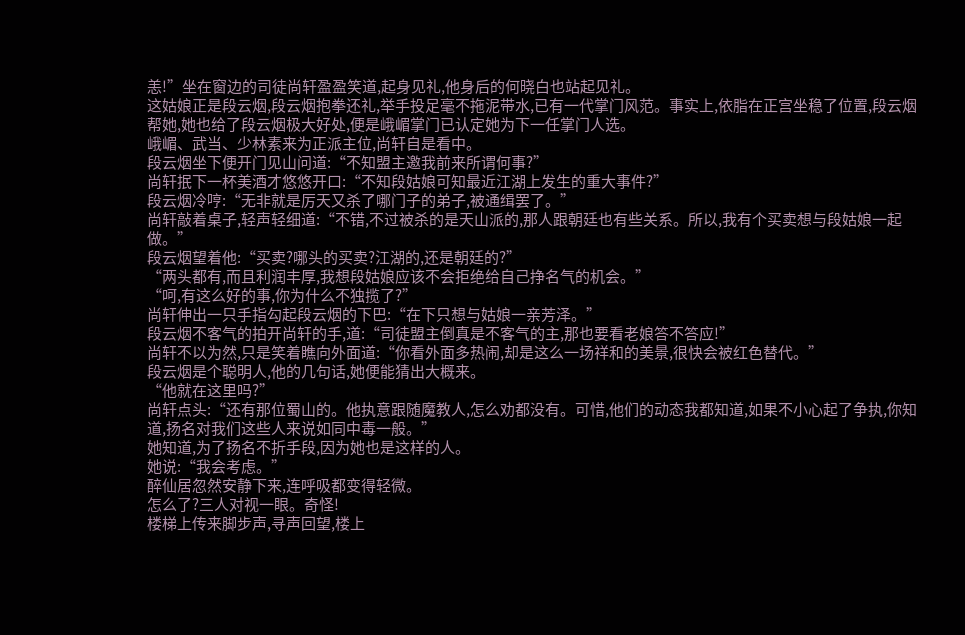恙!”坐在窗边的司徒尚轩盈盈笑道,起身见礼,他身后的何晓白也站起见礼。
这姑娘正是段云烟,段云烟抱拳还礼,举手投足毫不拖泥带水,已有一代掌门风范。事实上,依脂在正宫坐稳了位置,段云烟帮她,她也给了段云烟极大好处,便是峨嵋掌门已认定她为下一任掌门人选。
峨嵋、武当、少林素来为正派主位,尚轩自是看中。
段云烟坐下便开门见山问道:“不知盟主邀我前来所谓何事?”
尚轩抿下一杯美酒才悠悠开口:“不知段姑娘可知最近江湖上发生的重大事件?”
段云烟冷哼:“无非就是厉天又杀了哪门子的弟子,被通缉罢了。”
尚轩敲着桌子,轻声轻细道:“不错,不过被杀的是天山派的,那人跟朝廷也有些关系。所以,我有个买卖想与段姑娘一起做。”
段云烟望着他:“买卖?哪头的买卖?江湖的,还是朝廷的?”
“两头都有,而且利润丰厚,我想段姑娘应该不会拒绝给自己挣名气的机会。”
“呵,有这么好的事,你为什么不独揽了?”
尚轩伸出一只手指勾起段云烟的下巴:“在下只想与姑娘一亲芳泽。”
段云烟不客气的拍开尚轩的手,道:“司徒盟主倒真是不客气的主,那也要看老娘答不答应!”
尚轩不以为然,只是笑着瞧向外面道:“你看外面多热闹,却是这么一场祥和的美景,很快会被红色替代。”
段云烟是个聪明人,他的几句话,她便能猜出大概来。
“他就在这里吗?”
尚轩点头:“还有那位蜀山的。他执意跟随魔教人,怎么劝都没有。可惜,他们的动态我都知道,如果不小心起了争执,你知道,扬名对我们这些人来说如同中毒一般。”
她知道,为了扬名不折手段,因为她也是这样的人。
她说:“我会考虑。”
醉仙居忽然安静下来,连呼吸都变得轻微。
怎么了?三人对视一眼。奇怪!
楼梯上传来脚步声,寻声回望,楼上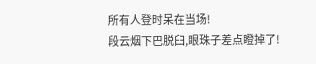所有人登时呆在当场!
段云烟下巴脱臼,眼珠子差点瞪掉了!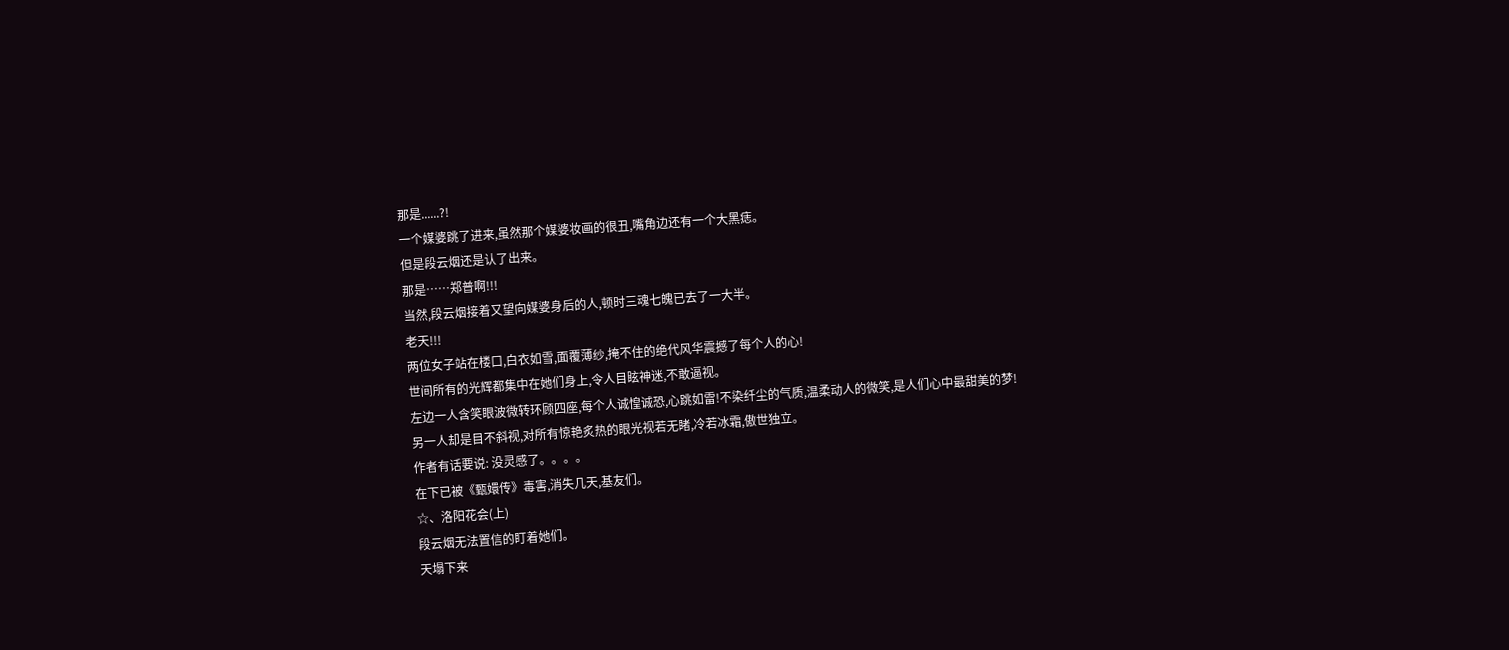那是......?!
一个媒婆跳了进来,虽然那个媒婆妆画的很丑,嘴角边还有一个大黑痣。
但是段云烟还是认了出来。
那是……郑普啊!!!
当然,段云烟接着又望向媒婆身后的人,顿时三魂七魄已去了一大半。
老天!!!
两位女子站在楼口,白衣如雪,面覆薄纱,掩不住的绝代风华震撼了每个人的心!
世间所有的光辉都集中在她们身上,令人目眩神迷,不敢逼视。
左边一人含笑眼波微转环顾四座,每个人诚惶诚恐,心跳如雷!不染纤尘的气质,温柔动人的微笑,是人们心中最甜美的梦!
另一人却是目不斜视,对所有惊艳炙热的眼光视若无睹,冷若冰霜,傲世独立。
作者有话要说: 没灵感了。。。。
在下已被《甄嬛传》毒害,消失几天,基友们。
☆、洛阳花会(上)
段云烟无法置信的盯着她们。
天塌下来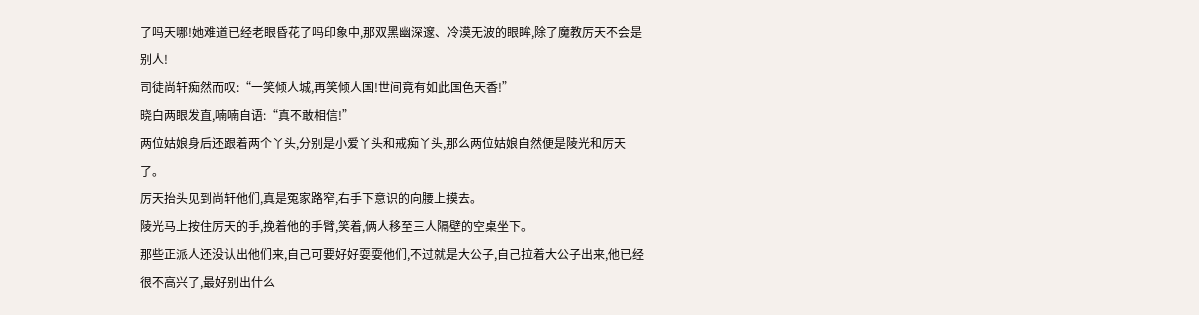了吗天哪!她难道已经老眼昏花了吗印象中,那双黑幽深邃、冷漠无波的眼眸,除了魔教厉天不会是别人!
司徒尚轩痴然而叹:“一笑倾人城,再笑倾人国!世间竟有如此国色天香!”
晓白两眼发直,喃喃自语:“真不敢相信!”
两位姑娘身后还跟着两个丫头,分别是小爱丫头和戒痴丫头,那么两位姑娘自然便是陵光和厉天了。
厉天抬头见到尚轩他们,真是冤家路窄,右手下意识的向腰上摸去。
陵光马上按住厉天的手,挽着他的手臂,笑着,俩人移至三人隔壁的空桌坐下。
那些正派人还没认出他们来,自己可要好好耍耍他们,不过就是大公子,自己拉着大公子出来,他已经很不高兴了,最好别出什么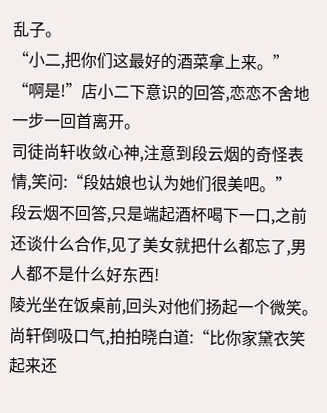乱子。
“小二,把你们这最好的酒菜拿上来。”
“啊是!”店小二下意识的回答,恋恋不舍地一步一回首离开。
司徒尚轩收敛心神,注意到段云烟的奇怪表情,笑问:“段姑娘也认为她们很美吧。”
段云烟不回答,只是端起酒杯喝下一口,之前还谈什么合作,见了美女就把什么都忘了,男人都不是什么好东西!
陵光坐在饭桌前,回头对他们扬起一个微笑。
尚轩倒吸口气,拍拍晓白道:“比你家黛衣笑起来还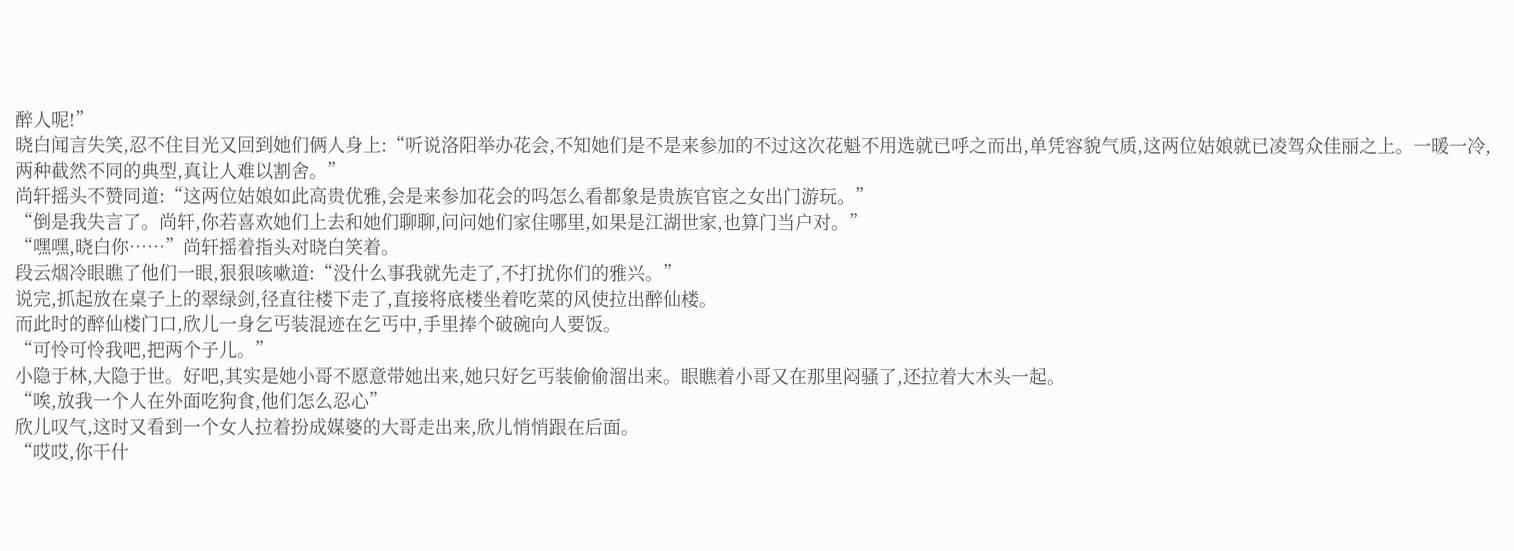醉人呢!”
晓白闻言失笑,忍不住目光又回到她们俩人身上:“听说洛阳举办花会,不知她们是不是来参加的不过这次花魁不用选就已呼之而出,单凭容貌气质,这两位姑娘就已凌驾众佳丽之上。一暖一冷,两种截然不同的典型,真让人难以割舍。”
尚轩摇头不赞同道:“这两位姑娘如此高贵优雅,会是来参加花会的吗怎么看都象是贵族官宦之女出门游玩。”
“倒是我失言了。尚轩,你若喜欢她们上去和她们聊聊,问问她们家住哪里,如果是江湖世家,也算门当户对。”
“嘿嘿,晓白你……”尚轩摇着指头对晓白笑着。
段云烟冷眼瞧了他们一眼,狠狠咳嗽道:“没什么事我就先走了,不打扰你们的雅兴。”
说完,抓起放在桌子上的翠绿剑,径直往楼下走了,直接将底楼坐着吃菜的风使拉出醉仙楼。
而此时的醉仙楼门口,欣儿一身乞丐装混迹在乞丐中,手里捧个破碗向人要饭。
“可怜可怜我吧,把两个子儿。”
小隐于林,大隐于世。好吧,其实是她小哥不愿意带她出来,她只好乞丐装偷偷溜出来。眼瞧着小哥又在那里闷骚了,还拉着大木头一起。
“唉,放我一个人在外面吃狗食,他们怎么忍心”
欣儿叹气,这时又看到一个女人拉着扮成媒婆的大哥走出来,欣儿悄悄跟在后面。
“哎哎,你干什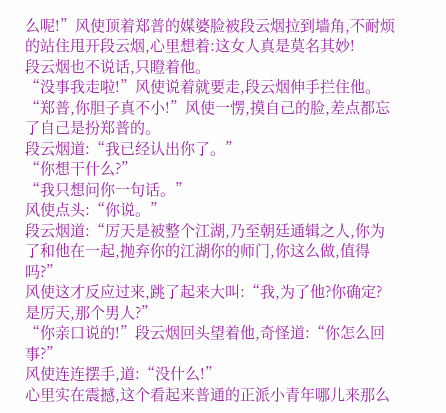么呢!”风使顶着郑普的媒婆脸被段云烟拉到墙角,不耐烦的站住甩开段云烟,心里想着:这女人真是莫名其妙!
段云烟也不说话,只瞪着他。
“没事我走啦!”风使说着就要走,段云烟伸手拦住他。
“郑普,你胆子真不小!”风使一愣,摸自己的脸,差点都忘了自己是扮郑普的。
段云烟道:“我已经认出你了。”
“你想干什么?”
“我只想问你一句话。”
风使点头:“你说。”
段云烟道:“厉天是被整个江湖,乃至朝廷通辑之人,你为了和他在一起,抛弃你的江湖你的师门,你这么做,值得吗?”
风使这才反应过来,跳了起来大叫:“我,为了他?你确定?是厉天,那个男人?”
“你亲口说的!”段云烟回头望着他,奇怪道:“你怎么回事?”
风使连连摆手,道:“没什么!”
心里实在震撼,这个看起来普通的正派小青年哪儿来那么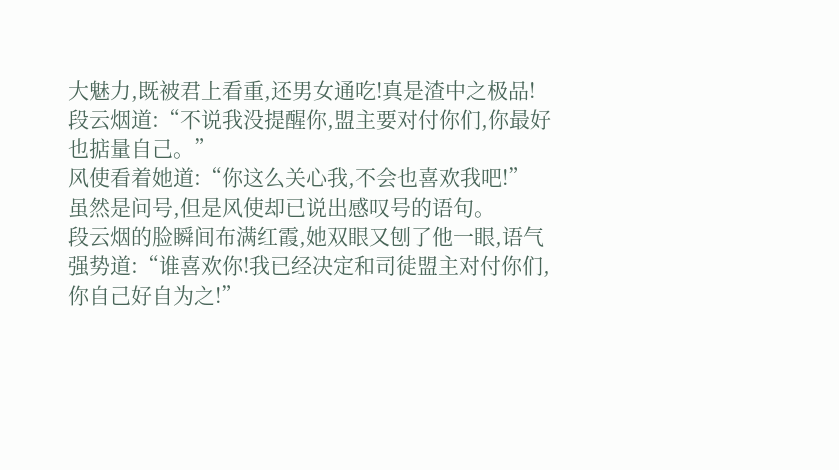大魅力,既被君上看重,还男女通吃!真是渣中之极品!
段云烟道:“不说我没提醒你,盟主要对付你们,你最好也掂量自己。”
风使看着她道:“你这么关心我,不会也喜欢我吧!”
虽然是问号,但是风使却已说出感叹号的语句。
段云烟的脸瞬间布满红霞,她双眼又刨了他一眼,语气强势道:“谁喜欢你!我已经决定和司徒盟主对付你们,你自己好自为之!”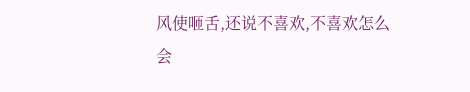风使咂舌,还说不喜欢,不喜欢怎么会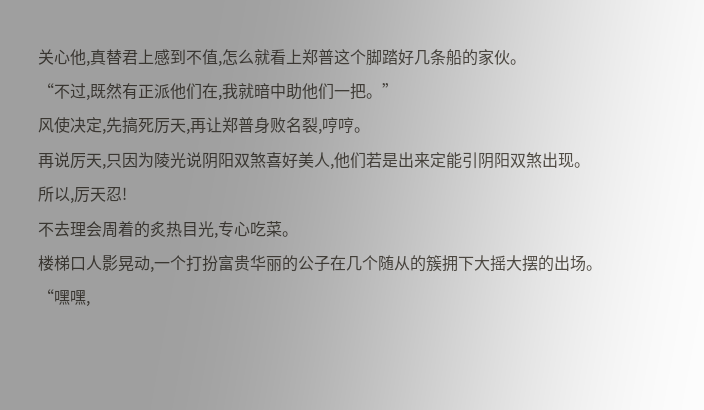关心他,真替君上感到不值,怎么就看上郑普这个脚踏好几条船的家伙。
“不过,既然有正派他们在,我就暗中助他们一把。”
风使决定,先搞死厉天,再让郑普身败名裂,哼哼。
再说厉天,只因为陵光说阴阳双煞喜好美人,他们若是出来定能引阴阳双煞出现。
所以,厉天忍!
不去理会周着的炙热目光,专心吃菜。
楼梯口人影晃动,一个打扮富贵华丽的公子在几个随从的簇拥下大摇大摆的出场。
“嘿嘿,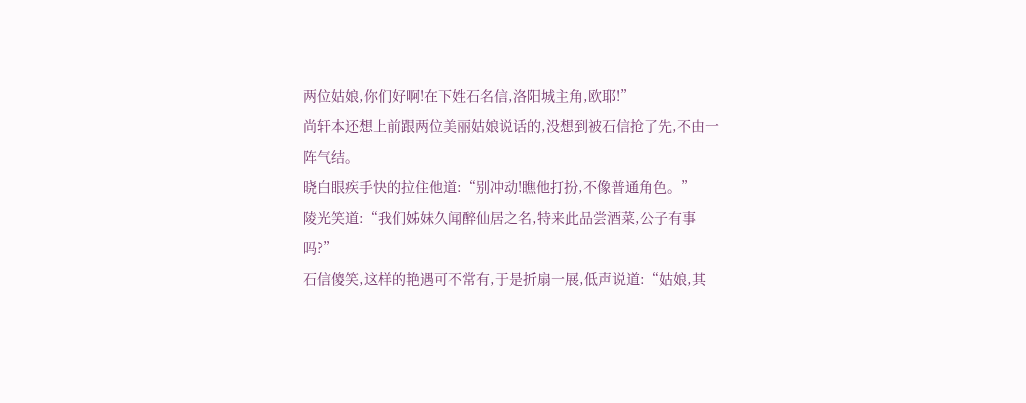两位姑娘,你们好啊!在下姓石名信,洛阳城主角,欧耶!”
尚轩本还想上前跟两位美丽姑娘说话的,没想到被石信抢了先,不由一阵气结。
晓白眼疾手快的拉住他道:“别冲动!瞧他打扮,不像普通角色。”
陵光笑道:“我们姊妹久闻醉仙居之名,特来此品尝酒菜,公子有事吗?”
石信傻笑,这样的艳遇可不常有,于是折扇一展,低声说道:“姑娘,其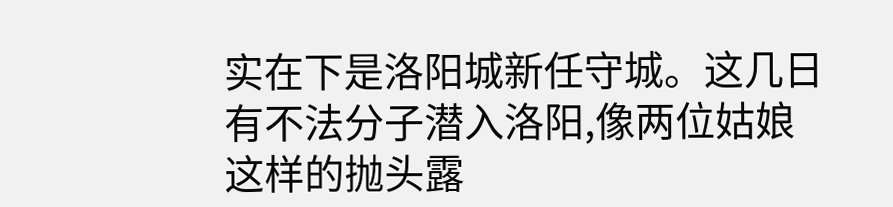实在下是洛阳城新任守城。这几日有不法分子潜入洛阳,像两位姑娘这样的抛头露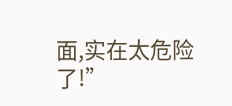面,实在太危险了!”